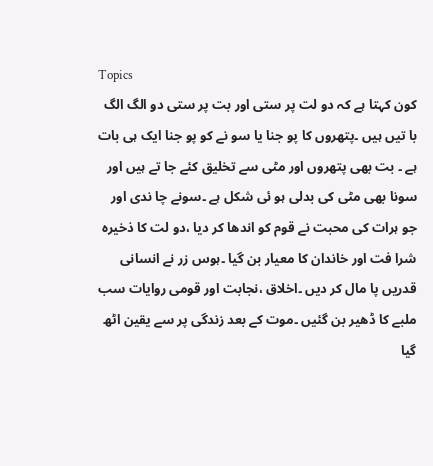Topics
کون کہتا ہے کہ دو لت پر ستی اور بت پر ستی دو الگ الگ با تیں ہیں ۔پتھروں کا پو جنا یا سو نے کو پو جنا ایک ہی بات ہے ۔ بت بھی پتھروں اور مٹی سے تخلیق کئے جا تے ہیں اور سونا بھی مٹی کی بدلی ہو ئی شکل ہے ۔سونے چا ندی اور جو ہرات کی محبت نے قوم کو اندھا کر دیا ،دو لت کا ذخیرہ شرا فت اور خاندان کا معیار بن گیا ۔ہوس زر نے انسانی قدریں پا مال کر دیں ۔اخلاق ،نجابت اور قومی روایات سب ملبے کا ڈھیر بن گئیں ۔موت کے بعد زندگی پر سے یقین اٹھ گیا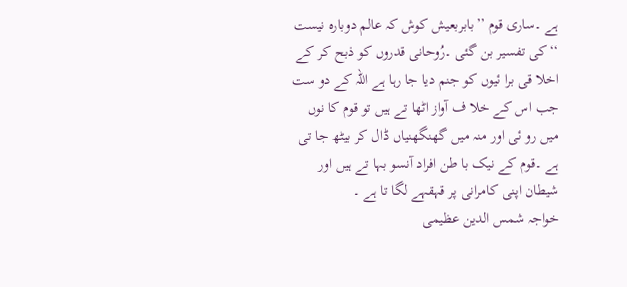ہے ۔ساری قوم ’’بابربعیش کوش کہ عالم دوبارہ نیست ‘‘کی تفسیر بن گئی ۔رُوحانی قدروں کو ذبح کر کے اخلا قی برا ئیوں کو جنم دیا جا رہا ہے اللہ کے دو ست جب اس کے خلا ف آواز اٹھا تے ہیں تو قوم کا نوں میں رو ئی اور منہ میں گھنگھنیاں ڈال کر بیٹھ جا تی ہے ۔قوم کے نیک با طن افراد آنسو بہا تے ہیں اور شیطان اپنی کامرانی پر قہقہے لگا تا ہے ۔
خواجہ شمس الدین عظیمی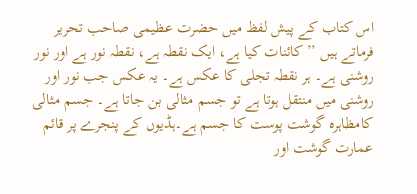اس کتاب کے پیش لفظ میں حضرت عظیمی صاحب تحریر فرماتے ہیں ’’کائنات کیا ہے، ایک نقطہ ہے، نقطہ نور ہے اور نور روشنی ہے۔ ہر نقطہ تجلی کا عکس ہے۔ یہ عکس جب نور اور روشنی میں منتقل ہوتا ہے تو جسم مثالی بن جاتا ہے۔ جسم مثالی کامظاہرہ گوشت پوست کا جسم ہے۔ہڈیوں کے پنجرے پر قائم عمارت گوشت اور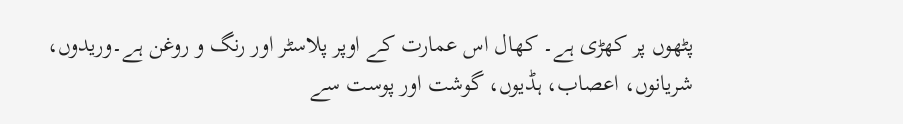پٹھوں پر کھڑی ہے۔ کھال اس عمارت کے اوپر پلاسٹر اور رنگ و روغن ہے۔وریدوں، شریانوں، اعصاب، ہڈیوں، گوشت اور پوست سے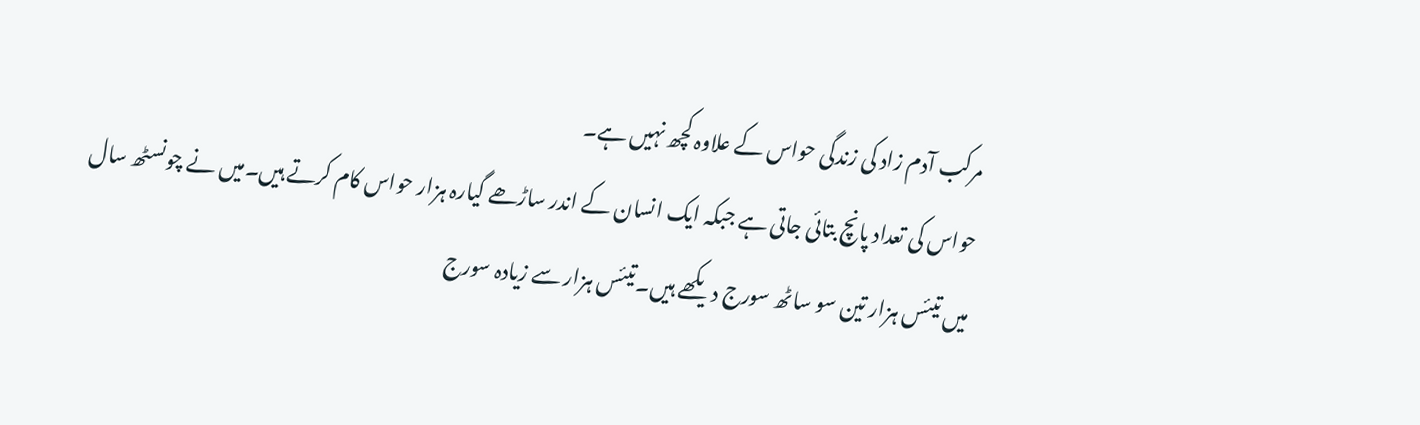مرکب آدم زاد کی زندگی حواس کے علاوہ کچھ نہیں ہے۔
حواس کی تعداد پانچ بتائی جاتی ہے جبکہ ایک انسان کے اندر ساڑھے گیارہ ہزار حواس کام کرتے ہیں۔میں نے چونسٹھ سال میں تیئس ہزار تین سو ساٹھ سورج دیکھے ہیں۔تیئس ہزار سے زیادہ سورج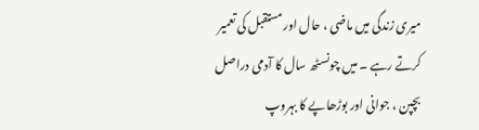میری زندگی میں ماضی ، حال اور مستقبل کی تعمیر کرتے رہے ۔ میں چونسٹھ سال کا آدمی دراصل بچپن ، جوانی اور بوڑھاپے کا بہروپ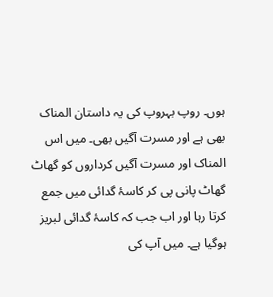ہوں۔ روپ بہروپ کی یہ داستان المناک بھی ہے اور مسرت آگیں بھی۔ میں اس المناک اور مسرت آگیں کرداروں کو گھاٹ گھاٹ پانی پی کر کاسۂ گدائی میں جمع کرتا رہا اور اب جب کہ کاسۂ گدائی لبریز ہوگیا ہے۔ میں آپ کی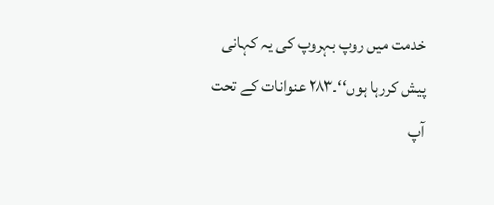خدمت میں روپ بہروپ کی یہ کہانی پیش کررہا ہوں‘‘۔۲۸۳ عنوانات کے تحت آپ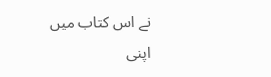نے اس کتاب میں اپنی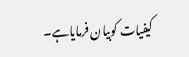کیفیات کوبیان فرمایاہے۔